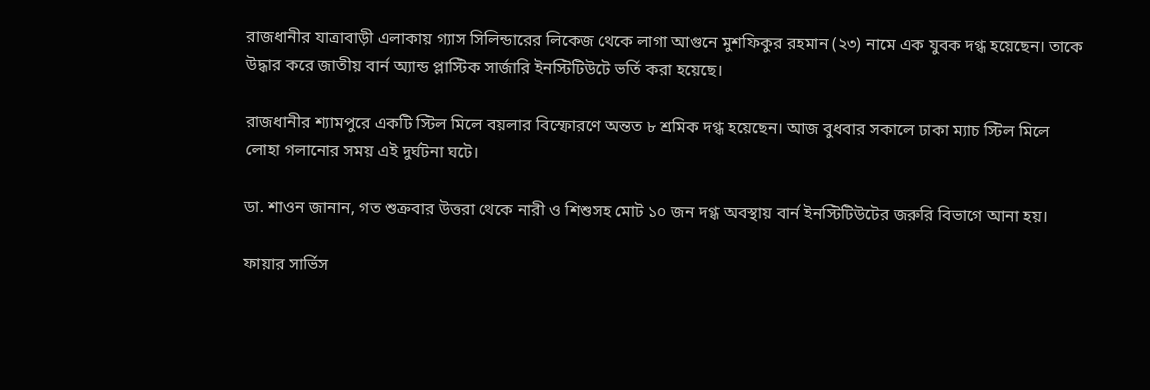রাজধানীর যাত্রাবাড়ী এলাকায় গ্যাস সিলিন্ডারের লিকেজ থেকে লাগা আগুনে মুশফিকুর রহমান (২৩) নামে এক যুবক দগ্ধ হয়েছেন। তাকে উদ্ধার করে জাতীয় বার্ন অ্যান্ড প্লাস্টিক সার্জারি ইনস্টিটিউটে ভর্তি করা হয়েছে।

রাজধানীর শ্যামপুরে একটি স্টিল মিলে বয়লার বিস্ফোরণে অন্তত ৮ শ্রমিক দগ্ধ হয়েছেন। আজ বুধবার সকালে ঢাকা ম্যাচ স্টিল মিলে লোহা গলানোর সময় এই দুর্ঘটনা ঘটে।

ডা. শাওন জানান, গত শুক্রবার উত্তরা থেকে নারী ও শিশুসহ মোট ১০ জন দগ্ধ অবস্থায় বার্ন ইনস্টিটিউটের জরুরি বিভাগে আনা হয়।

ফায়ার সার্ভিস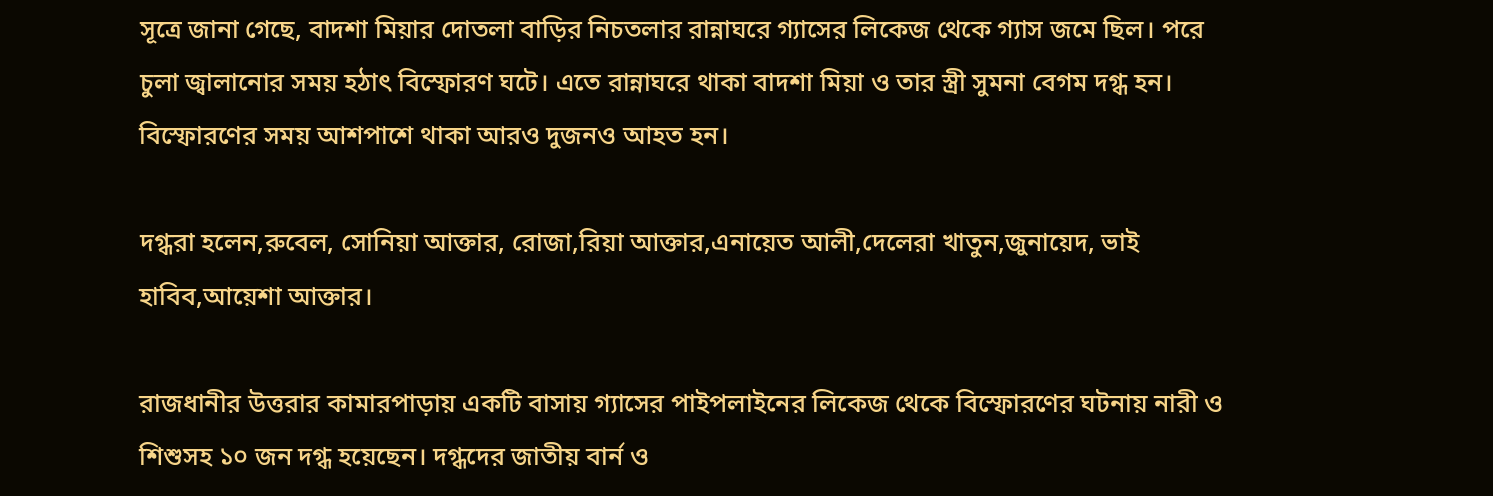সূত্রে জানা গেছে, বাদশা মিয়ার দোতলা বাড়ির নিচতলার রান্নাঘরে গ্যাসের লিকেজ থেকে গ্যাস জমে ছিল। পরে চুলা জ্বালানোর সময় হঠাৎ বিস্ফোরণ ঘটে। এতে রান্নাঘরে থাকা বাদশা মিয়া ও তার স্ত্রী সুমনা বেগম দগ্ধ হন। বিস্ফোরণের সময় আশপাশে থাকা আরও দুজনও আহত হন।

দগ্ধরা হলেন,রুবেল, সোনিয়া আক্তার, রোজা,রিয়া আক্তার,এনায়েত আলী,দেলেরা খাতুন,জুনায়েদ, ভাই হাবিব,আয়েশা আক্তার।

রাজধানীর উত্তরার কামারপাড়ায় একটি বাসায় গ্যাসের পাইপলাইনের লিকেজ থেকে বিস্ফোরণের ঘটনায় নারী ও শিশুসহ ১০ জন দগ্ধ হয়েছেন। দগ্ধদের জাতীয় বার্ন ও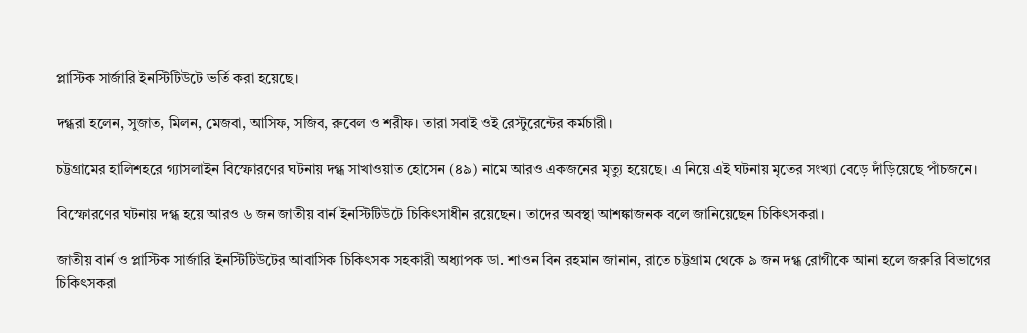প্লাস্টিক সার্জারি ইনস্টিটিউটে ভর্তি করা হয়েছে।

দগ্ধরা হলেন, সুজাত, মিলন, মেজবা, আসিফ, সজিব, রুবেল ও শরীফ। তারা সবাই ওই রেস্টুরেন্টের কর্মচারী।

চট্টগ্রামের হালিশহরে গ্যাসলাইন বিস্ফোরণের ঘটনায় দগ্ধ সাখাওয়াত হোসেন (৪৯) নামে আরও একজনের মৃত্যু হয়েছে। এ নিয়ে এই ঘটনায় মৃতের সংখ্যা বেড়ে দাঁড়িয়েছে পাঁচজনে।

বিস্ফোরণের ঘটনায় দগ্ধ হয়ে আরও ৬ জন জাতীয় বার্ন ইনস্টিটিউটে চিকিৎসাধীন রয়েছেন। তাদের অবস্থা আশঙ্কাজনক বলে জানিয়েছেন চিকিৎসকরা।

জাতীয় বার্ন ও প্লাস্টিক সার্জারি ইনস্টিটিউটের আবাসিক চিকিৎসক সহকারী অধ্যাপক ডা. শাওন বিন রহমান জানান, রাতে চট্টগ্রাম থেকে ৯ জন দগ্ধ রোগীকে আনা হলে জরুরি বিভাগের চিকিৎসকরা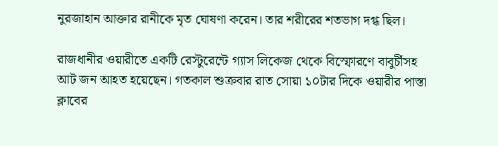নুরজাহান আক্তার রানীকে মৃত ঘোষণা করেন। তার শরীরের শতভাগ দগ্ধ ছিল।

রাজধানীর ওয়ারীতে একটি রেস্টুরেন্টে গ্যাস লিকেজ থেকে বিস্ফোরণে বাবুর্চীসহ আট জন আহত হয়েছেন। গতকাল শুক্রবার রাত সোয়া ১০টার দিকে ওয়ারীর পাস্তা ক্লাবের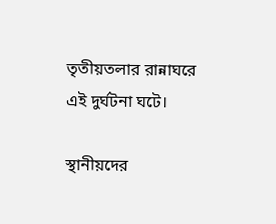তৃতীয়তলার রান্নাঘরে এই দুর্ঘটনা ঘটে।

স্থানীয়দের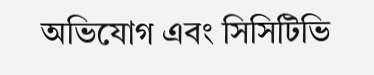অভিযোগ এবং সিসিটিভি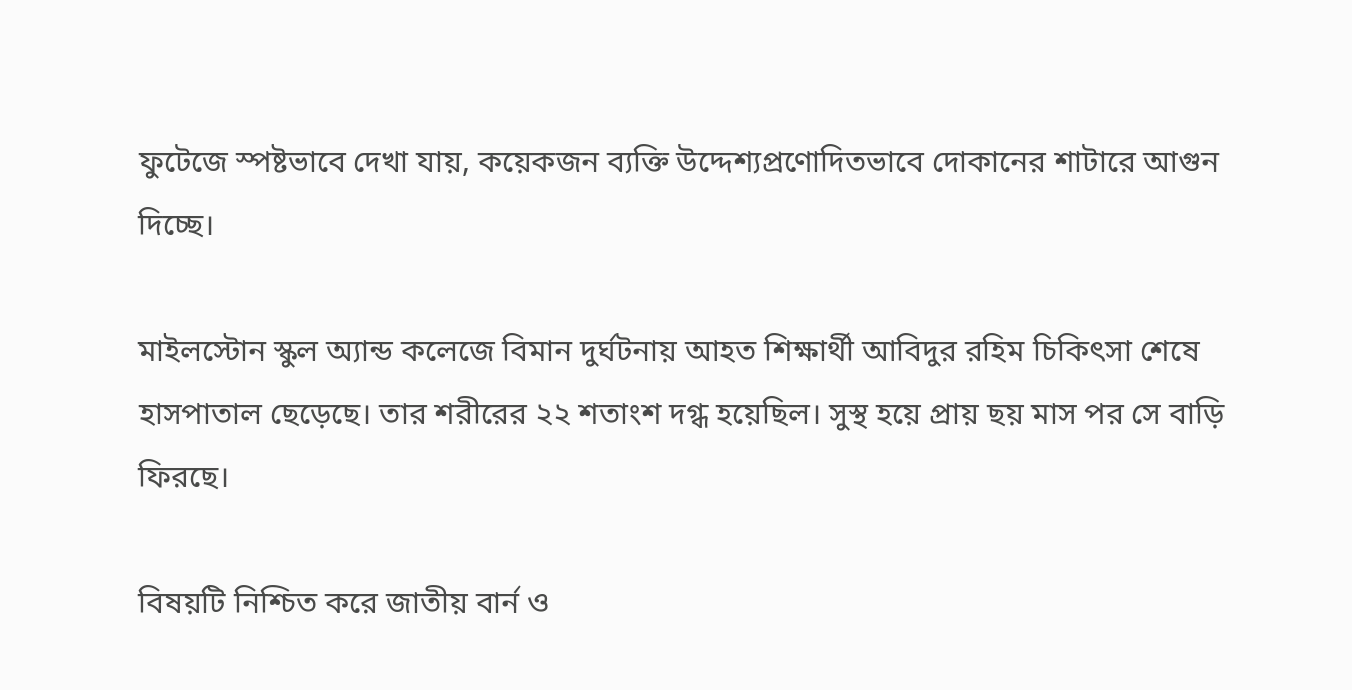ফুটেজে স্পষ্টভাবে দেখা যায়, কয়েকজন ব্যক্তি উদ্দেশ্যপ্রণোদিতভাবে দোকানের শাটারে আগুন দিচ্ছে।

মাইলস্টোন স্কুল অ্যান্ড কলেজে বিমান দুর্ঘটনায় আহত শিক্ষার্থী আবিদুর রহিম চিকিৎসা শেষে হাসপাতাল ছেড়েছে। তার শরীরের ২২ শতাংশ দগ্ধ হয়েছিল। সুস্থ হয়ে প্রায় ছয় মাস পর সে বাড়ি ফিরছে।

বিষয়টি নিশ্চিত করে জাতীয় বার্ন ও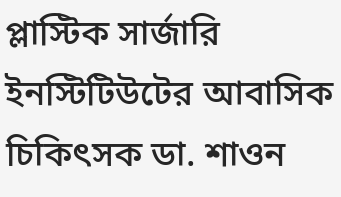প্লাস্টিক সার্জারি ইনস্টিটিউটের আবাসিক চিকিৎসক ডা. শাওন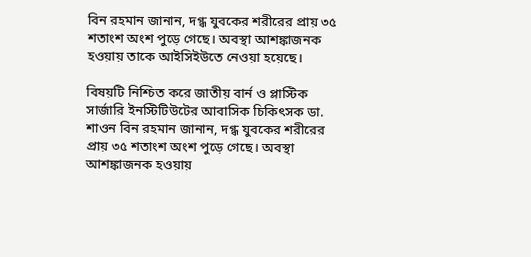বিন রহমান জানান, দগ্ধ যুবকের শরীরের প্রায় ৩৫ শতাংশ অংশ পুড়ে গেছে। অবস্থা আশঙ্কাজনক হওয়ায় তাকে আইসিইউতে নেওয়া হয়েছে।

বিষয়টি নিশ্চিত করে জাতীয় বার্ন ও প্লাস্টিক সার্জারি ইনস্টিটিউটের আবাসিক চিকিৎসক ডা. শাওন বিন রহমান জানান, দগ্ধ যুবকের শরীরের প্রায় ৩৫ শতাংশ অংশ পুড়ে গেছে। অবস্থা আশঙ্কাজনক হওয়ায়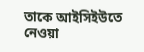তাকে আইসিইউতে নেওয়া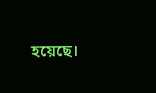হয়েছে।